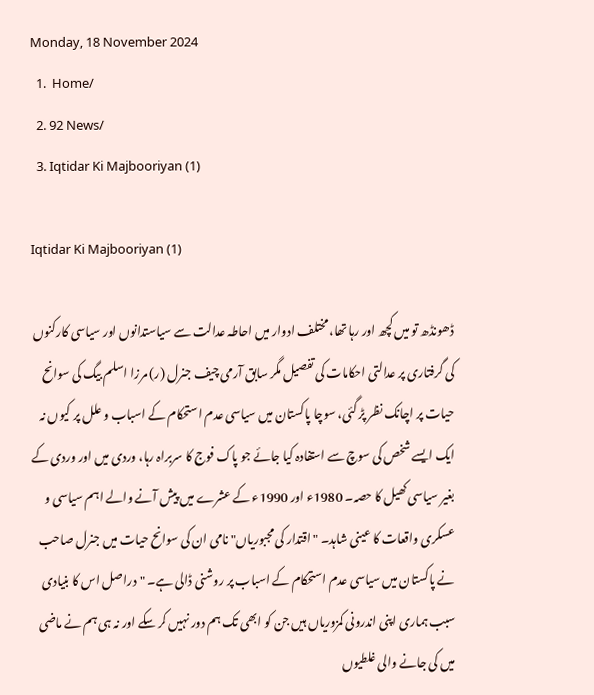Monday, 18 November 2024
  1.  Home/
  2. 92 News/
  3. Iqtidar Ki Majbooriyan (1)

Iqtidar Ki Majbooriyan (1)

ڈھونڈھ تو میں کچھ اور رہا تھا، مختلف ادوار میں احاطہ عدالت سے سیاستدانوں اور سیاسی کارکنوں کی گرفتاری پر عدالتی احکامات کی تفصیل مگر سابق آرمی چیف جنرل (ر) مرزا اسلم بیگ کی سوانح حیات پر اچانک نظر پڑ گئی، سوچا پاکستان میں سیاسی عدم استحکام کے اسباب و علل پر کیوں نہ ایک ایسے شخص کی سوچ سے استفادہ کیا جائے جو پاک فوج کا سربراہ رہا، وردی میں اور وردی کے بغیر سیاسی کھیل کا حصہ۔ 1980ء اور 1990ء کے عشرے میں پیش آنے والے اہم سیاسی و عسکری واقعات کا عینی شاہد۔ "اقتدار کی مجبوریاں" نامی ان کی سوانح حیات میں جنرل صاحب نے پاکستان میں سیاسی عدم استحکام کے اسباب پر روشنی ڈالی ہے۔ "دراصل اس کا بنیادی سبب ہماری اپنی اندرونی کمزوریاں ہیں جن کو ابھی تک ہم دور نہیں کر سکے اور نہ ہی ہم نے ماضی میں کی جانے والی غلطیوں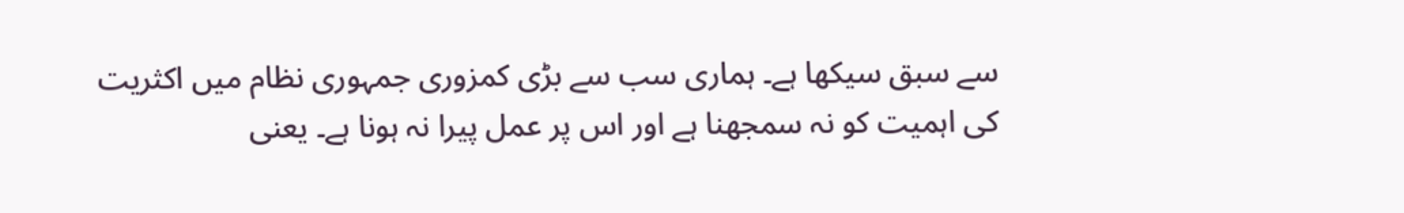سے سبق سیکھا ہے۔ ہماری سب سے بڑی کمزوری جمہوری نظام میں اکثریت کی اہمیت کو نہ سمجھنا ہے اور اس پر عمل پیرا نہ ہونا ہے۔ یعنی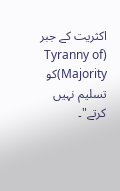اکثریت کے جبر (Tyranny of Majority)کو تسلیم نہیں کرتے"۔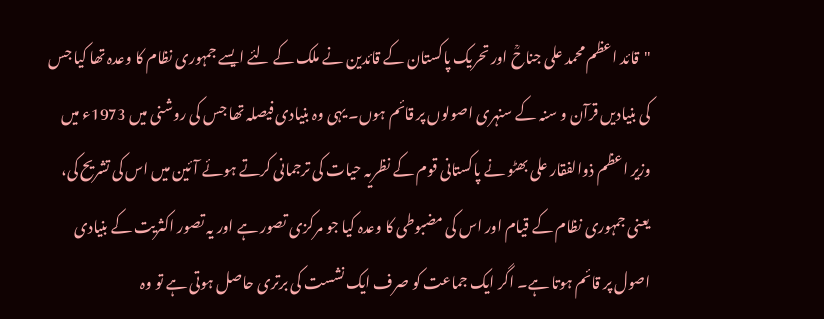"قائد اعظم محمد علی جناحؒ اور تحریک پاکستان کے قائدین نے ملک کے لئے ایسے جمہوری نظام کا وعدہ تھا کیا جس کی بنیادیں قرآن و سنہ کے سنہری اصولوں پر قائم ہوں۔ یہی وہ بنیادی فیصلہ تھا جس کی روشنی میں 1973ء میں وزیر اعظم ذوالفقار علی بھٹو نے پاکستانی قوم کے نظریہ حیات کی ترجمانی کرتے ہوئے آئین میں اس کی تشریح کی، یعنی جمہوری نظام کے قیام اور اس کی مضبوطی کا وعدہ کیا جو مرکزی تصور ہے اور یہ تصور اکثریت کے بنیادی اصول پر قائم ہوتا ہے۔ اگر ایک جماعت کو صرف ایک نشست کی برتری حاصل ہوتی ہے تو وہ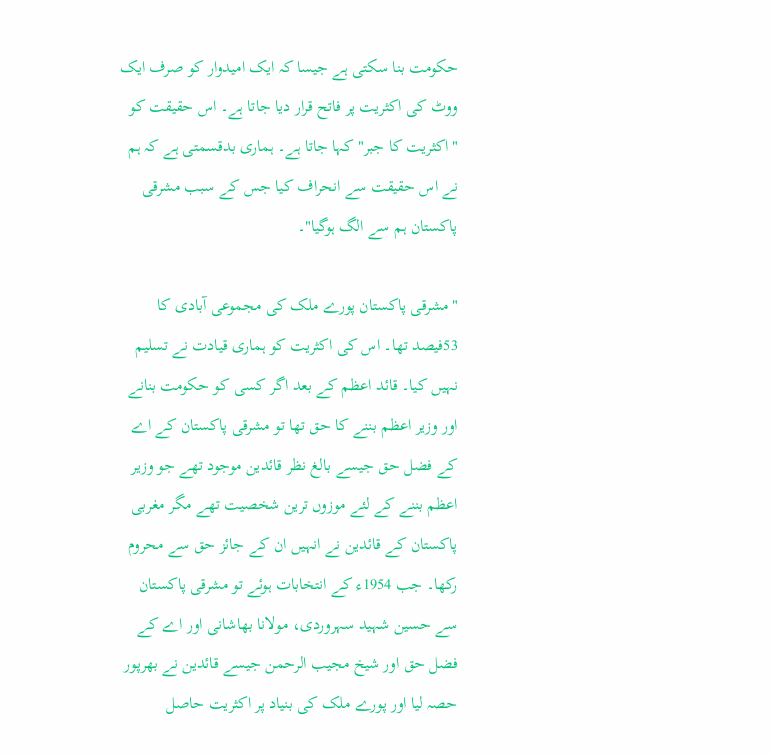حکومت بنا سکتی ہے جیسا کہ ایک امیدوار کو صرف ایک ووٹ کی اکثریت پر فاتح قرار دیا جاتا ہے۔ اس حقیقت کو "اکثریت کا جبر" کہا جاتا ہے۔ ہماری بدقسمتی ہے کہ ہم نے اس حقیقت سے انحراف کیا جس کے سبب مشرقی پاکستان ہم سے الگ ہوگیا"۔

"مشرقی پاکستان پورے ملک کی مجموعی آبادی کا 53فیصد تھا۔ اس کی اکثریت کو ہماری قیادت نے تسلیم نہیں کیا۔ قائد اعظم کے بعد اگر کسی کو حکومت بنانے اور وزیر اعظم بننے کا حق تھا تو مشرقی پاکستان کے اے کے فضل حق جیسے بالغ نظر قائدین موجود تھے جو وزیر اعظم بننے کے لئے موزوں ترین شخصیت تھے مگر مغربی پاکستان کے قائدین نے انہیں ان کے جائز حق سے محروم رکھا۔ جب 1954ء کے انتخابات ہوئے تو مشرقی پاکستان سے حسین شہید سہروردی، مولانا بھاشانی اور اے کے فضل حق اور شیخ مجیب الرحمن جیسے قائدین نے بھرپور حصہ لیا اور پورے ملک کی بنیاد پر اکثریت حاصل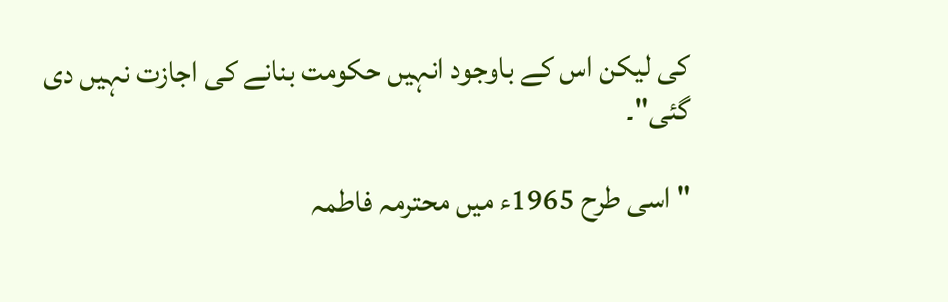کی لیکن اس کے باوجود انہیں حکومت بنانے کی اجازت نہیں دی گئی"۔

"اسی طرح 1965ء میں محترمہ فاطمہ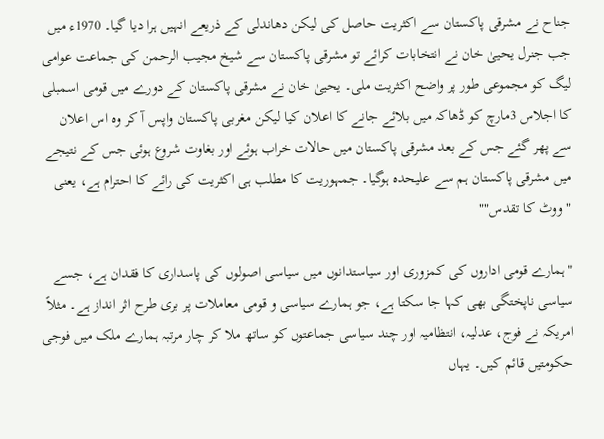جناح نے مشرقی پاکستان سے اکثریت حاصل کی لیکن دھاندلی کے ذریعے انہیں ہرا دیا گیا۔ 1970ء میں جب جنرل یحییٰ خان نے انتخابات کرائے تو مشرقی پاکستان سے شیخ مجیب الرحمن کی جماعت عوامی لیگ کو مجموعی طور پر واضح اکثریت ملی۔ یحییٰ خان نے مشرقی پاکستان کے دورے میں قومی اسمبلی کا اجلاس 3مارچ کو ڈھاکہ میں بلائے جانے کا اعلان کیا لیکن مغربی پاکستان واپس آ کر وہ اس اعلان سے پھر گئے جس کے بعد مشرقی پاکستان میں حالات خراب ہوئے اور بغاوت شروع ہوئی جس کے نتیجے میں مشرقی پاکستان ہم سے علیحدہ ہوگیا۔ جمہوریت کا مطلب ہی اکثریت کی رائے کا احترام ہے، یعنی "ووٹ کا تقدس""

"ہمارے قومی اداروں کی کمزوری اور سیاستدانوں میں سیاسی اصولوں کی پاسداری کا فقدان ہے، جسے سیاسی ناپختگی بھی کہا جا سکتا ہے، جو ہمارے سیاسی و قومی معاملات پر بری طرح اثر انداز ہے۔ مثلاً امریکہ نے فوج، عدلیہ، انتظامیہ اور چند سیاسی جماعتوں کو ساتھ ملا کر چار مرتبہ ہمارے ملک میں فوجی حکومتیں قائم کیں۔ یہاں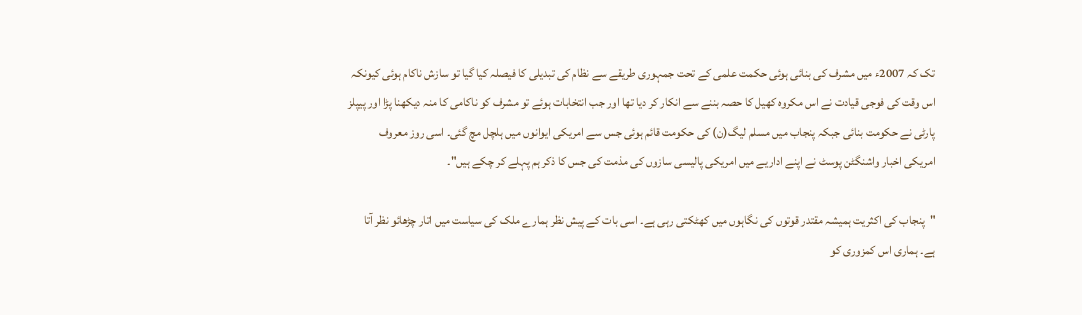تک کہ 2007ء میں مشرف کی بنائی ہوئی حکمت علمی کے تحت جمہوری طریقے سے نظام کی تبدیلی کا فیصلہ کیا گیا تو سازش ناکام ہوئی کیونکہ اس وقت کی فوجی قیادت نے اس مکروہ کھیل کا حصہ بننے سے انکار کر دیا تھا اور جب انتخابات ہوئے تو مشرف کو ناکامی کا منہ دیکھنا پڑا اور پیپلز پارٹی نے حکومت بنائی جبکہ پنجاب میں مسلم لیگ(ن) کی حکومت قائم ہوئی جس سے امریکی ایوانوں میں ہلچل مچ گئی۔ اسی روز معروف امریکی اخبار واشنگٹن پوسٹ نے اپنے اداریے میں امریکی پالیسی سازوں کی مذمت کی جس کا ذکر ہم پہلے کر چکے ہیں"۔

"پنجاب کی اکثریت ہمیشہ مقتدر قوتوں کی نگاہوں میں کھٹکتی رہی ہے۔ اسی بات کے پیش نظر ہمارے ملک کی سیاست میں اتار چڑھائو نظر آتا ہے۔ ہماری اس کمزوری کو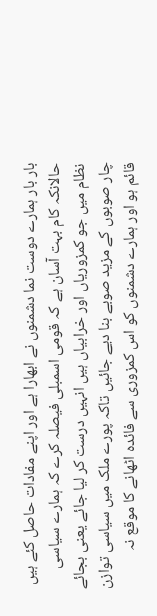بار بار ہمارے دوست نما دشمنوں نے ابھارا ہے اور اپنے مفادات حاصل کئے ہیں حالانکہ کام بہت آسان ہے کہ قومی اسمبلی فیصلہ کرے کہ ہمارے سیاسی نظام میں جو کمزوریاں اور خرابیاں ہیں انہیں درست کر لیا جائے یعنی بجائے چار صوبوں کے مزید صوبے بنا دیے جائیں تاکہ پورے ملک میں سیاسی توازن قائم ہو اور ہمارے دشمنوں کو اس کمزوری سے فائدہ اٹھانے کا موقع نہ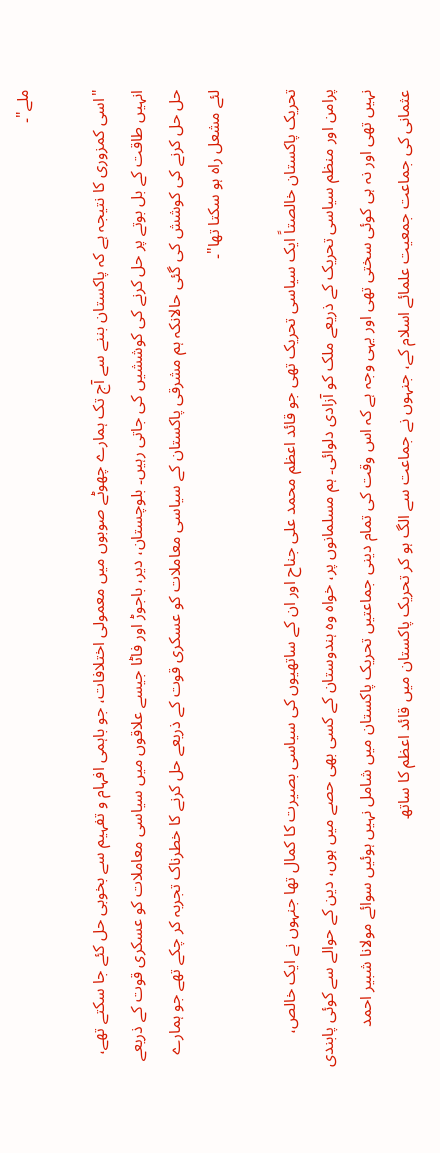ملے"۔

"اسی کمزوری کا نتیجہ ہے کہ پاکستان بننے سے آج تک ہمارے چھوٹے صوبوں میں معمولی اختلافات، جو باہمی افہام و تفہیم سے بخوبی حل کئے جا سکتے تھے، انہیں طاقت کے بل بوتے پر حل کرنے کی کوششیں کی جاتی رہیں۔ بلوچستان، دیر، باجوڑ اور فاٹا جیسے علاقوں میں سیاسی معاملات کو عسکری قوت کے ذریعے حل حل کرنے کی کوشش کی گئی حالانکہ ہم مشرقی پاکستان کے سیاسی معاملات کو عسکری قوت کے ذریعے حل کرنے کا خطرناک تجربہ کر چکے تھے جو ہمارے لئے مشعل راہ ہو سکتا تھا"۔

تحریک پاکستان خالصتاً ایک سیاسی تحریک تھی جو قائد اعظم محمد علی جناح اور ان کے ساتھیوں کی سیاسی بصیرت کا کمال تھا جنہوں نے ایک خالص، پرامن اور منظم سیاسی تحریک کے ذریعے ملک کو آزادی دلوائی۔ ہم مسلمانوں پر، خواہ وہ ہندوستان کے کسی بھی حصے میں ہوں، دین کے حوالے سے کوئی پابندی نہیں تھی اور نہ ہی کوئی سختی تھی اور یہی وجہ ہے کہ اس وقت کی تمام دینی جماعتیں تحریک پاکستان میں شامل نہیں ہوئیں سوائے مولانا شبیر احمد عثمانی کی جماعت جمعیت علمائے اسلام کے، جنہوں نے جماعت سے الگ ہو کر تحریک پاکستان میں قائد اعظم کا ساتھ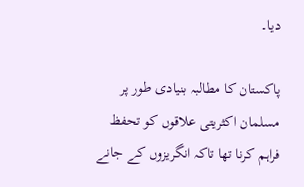دیا۔

پاکستان کا مطالبہ بنیادی طور پر مسلمان اکثریتی علاقوں کو تحفظ فراہم کرنا تھا تاکہ انگریزوں کے جانے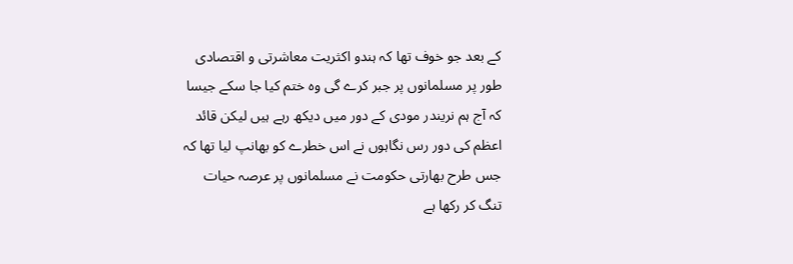کے بعد جو خوف تھا کہ ہندو اکثریت معاشرتی و اقتصادی طور پر مسلمانوں پر جبر کرے گی وہ ختم کیا جا سکے جیسا کہ آج ہم نریندر مودی کے دور میں دیکھ رہے ہیں لیکن قائد اعظم کی دور رس نگاہوں نے اس خطرے کو بھانپ لیا تھا کہ جس طرح بھارتی حکومت نے مسلمانوں پر عرصہ حیات تنگ کر رکھا ہے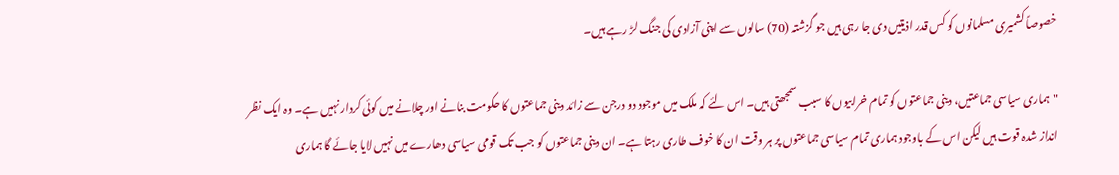خصوصاً کشمیری مسلمانوں کو کس قدر اذیتیں دی جا رہی ہیں جو گزشتہ (70) سالوں سے اپنی آزادی کی جنگ لڑ رہے ہیں۔

"ہماری سیاسی جماعتیں، دینی جماعتوں کو تمام خرابیوں کا سبب سمجھتی ہیں۔ اس لئے کہ ملک میں موجود دو درجن سے زائد دینی جماعتوں کا حکومت بنانے اور چلانے میں کوئی کردار نہیں ہے۔ وہ ایک نظر انداز شدہ قوت ہیں لیکن اس کے باوجود ہماری تمام سیاسی جماعتوں پر ہر وقت ان کا خوف طاری رہتا ہے۔ ان دینی جماعتوں کو جب تک قومی سیاسی دھارے میں نہیں لایا جائے گا ہماری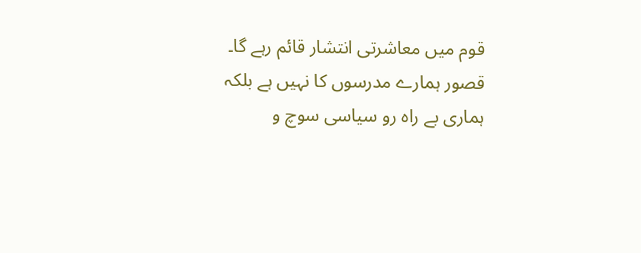قوم میں معاشرتی انتشار قائم رہے گا۔ قصور ہمارے مدرسوں کا نہیں ہے بلکہ ہماری بے راہ رو سیاسی سوچ و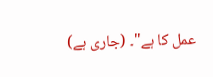عمل کا ہے"۔ (جاری ہے)